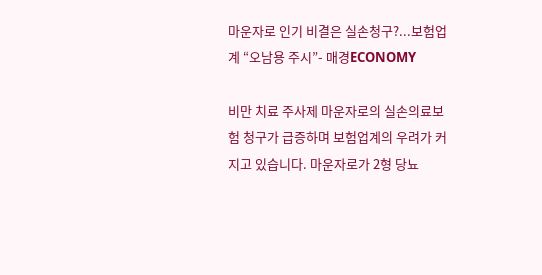마운자로 인기 비결은 실손청구?...보험업계 “오남용 주시”- 매경ECONOMY

비만 치료 주사제 마운자로의 실손의료보험 청구가 급증하며 보험업계의 우려가 커지고 있습니다. 마운자로가 2형 당뇨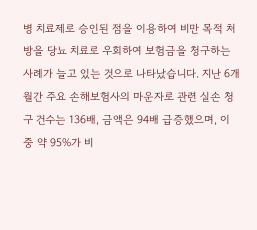병 치료제로 승인된 점을 이용하여 비만 목적 처방을 당뇨 치료로 우회하여 보험금을 청구하는 사례가 늘고 있는 것으로 나타났습니다. 지난 6개월간 주요 손해보험사의 마운자로 관련 실손 청구 건수는 136배, 금액은 94배 급증했으며, 이 중 약 95%가 비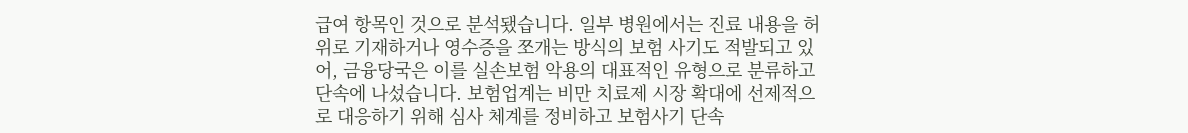급여 항목인 것으로 분석됐습니다. 일부 병원에서는 진료 내용을 허위로 기재하거나 영수증을 쪼개는 방식의 보험 사기도 적발되고 있어, 금융당국은 이를 실손보험 악용의 대표적인 유형으로 분류하고 단속에 나섰습니다. 보험업계는 비만 치료제 시장 확대에 선제적으로 대응하기 위해 심사 체계를 정비하고 보험사기 단속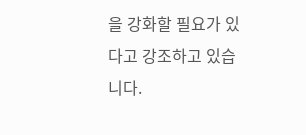을 강화할 필요가 있다고 강조하고 있습니다.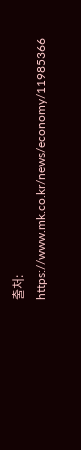출처: https://www.mk.co.kr/news/economy/11985366